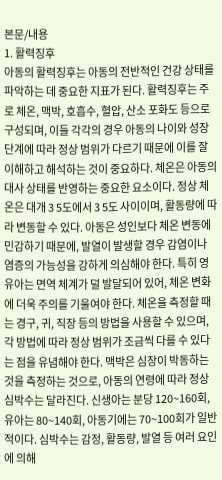본문/내용
1. 활력징후
아동의 활력징후는 아동의 전반적인 건강 상태를 파악하는 데 중요한 지표가 된다. 활력징후는 주로 체온, 맥박, 호흡수, 혈압, 산소 포화도 등으로 구성되며, 이들 각각의 경우 아동의 나이와 성장 단계에 따라 정상 범위가 다르기 때문에 이를 잘 이해하고 해석하는 것이 중요하다. 체온은 아동의 대사 상태를 반영하는 중요한 요소이다. 정상 체온은 대개 3 5도에서 3 5도 사이이며, 활동량에 따라 변동할 수 있다. 아동은 성인보다 체온 변동에 민감하기 때문에, 발열이 발생할 경우 감염이나 염증의 가능성을 강하게 의심해야 한다. 특히 영유아는 면역 체계가 덜 발달되어 있어, 체온 변화에 더욱 주의를 기울여야 한다. 체온을 측정할 때는 경구, 귀, 직장 등의 방법을 사용할 수 있으며, 각 방법에 따라 정상 범위가 조금씩 다를 수 있다는 점을 유념해야 한다. 맥박은 심장이 박동하는 것을 측정하는 것으로, 아동의 연령에 따라 정상 심박수는 달라진다. 신생아는 분당 120~160회, 유아는 80~140회, 아동기에는 70~100회가 일반적이다. 심박수는 감정, 활동량, 발열 등 여러 요인에 의해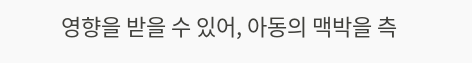영향을 받을 수 있어, 아동의 맥박을 측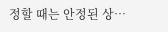정할 때는 안정된 상…